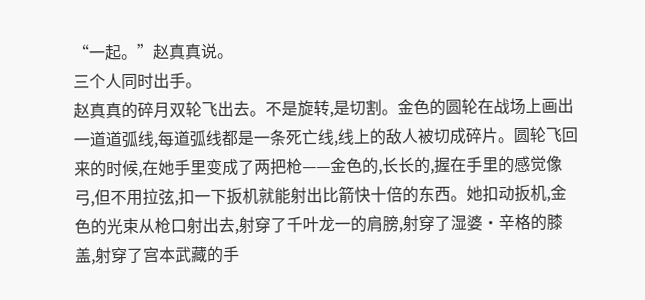“一起。”赵真真说。
三个人同时出手。
赵真真的碎月双轮飞出去。不是旋转,是切割。金色的圆轮在战场上画出一道道弧线,每道弧线都是一条死亡线,线上的敌人被切成碎片。圆轮飞回来的时候,在她手里变成了两把枪——金色的,长长的,握在手里的感觉像弓,但不用拉弦,扣一下扳机就能射出比箭快十倍的东西。她扣动扳机,金色的光束从枪口射出去,射穿了千叶龙一的肩膀,射穿了湿婆·辛格的膝盖,射穿了宫本武藏的手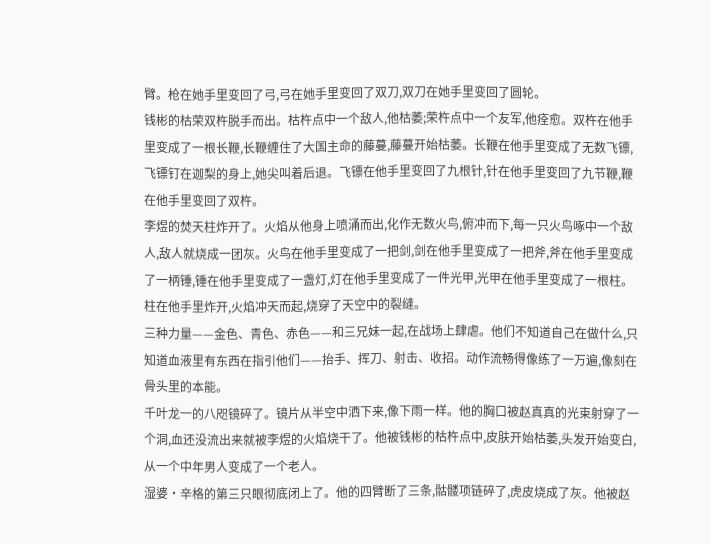臂。枪在她手里变回了弓,弓在她手里变回了双刀,双刀在她手里变回了圆轮。
钱彬的枯荣双杵脱手而出。枯杵点中一个敌人,他枯萎;荣杵点中一个友军,他痊愈。双杵在他手里变成了一根长鞭,长鞭缠住了大国主命的藤蔓,藤蔓开始枯萎。长鞭在他手里变成了无数飞镖,飞镖钉在迦梨的身上,她尖叫着后退。飞镖在他手里变回了九根针,针在他手里变回了九节鞭,鞭在他手里变回了双杵。
李煜的焚天柱炸开了。火焰从他身上喷涌而出,化作无数火鸟,俯冲而下,每一只火鸟啄中一个敌人,敌人就烧成一团灰。火鸟在他手里变成了一把剑,剑在他手里变成了一把斧,斧在他手里变成了一柄锤,锤在他手里变成了一盏灯,灯在他手里变成了一件光甲,光甲在他手里变成了一根柱。柱在他手里炸开,火焰冲天而起,烧穿了天空中的裂缝。
三种力量——金色、青色、赤色——和三兄妹一起,在战场上肆虐。他们不知道自己在做什么,只知道血液里有东西在指引他们——抬手、挥刀、射击、收招。动作流畅得像练了一万遍,像刻在骨头里的本能。
千叶龙一的八咫镜碎了。镜片从半空中洒下来,像下雨一样。他的胸口被赵真真的光束射穿了一个洞,血还没流出来就被李煜的火焰烧干了。他被钱彬的枯杵点中,皮肤开始枯萎,头发开始变白,从一个中年男人变成了一个老人。
湿婆·辛格的第三只眼彻底闭上了。他的四臂断了三条,骷髅项链碎了,虎皮烧成了灰。他被赵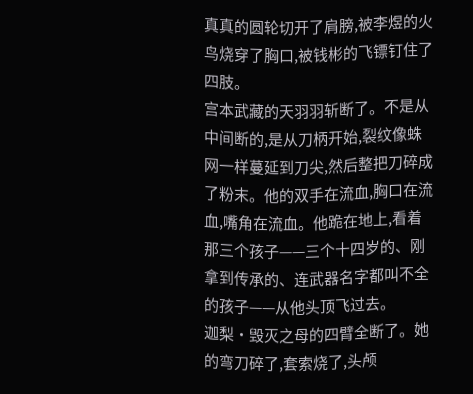真真的圆轮切开了肩膀,被李煜的火鸟烧穿了胸口,被钱彬的飞镖钉住了四肢。
宫本武藏的天羽羽斩断了。不是从中间断的,是从刀柄开始,裂纹像蛛网一样蔓延到刀尖,然后整把刀碎成了粉末。他的双手在流血,胸口在流血,嘴角在流血。他跪在地上,看着那三个孩子——三个十四岁的、刚拿到传承的、连武器名字都叫不全的孩子——从他头顶飞过去。
迦梨·毁灭之母的四臂全断了。她的弯刀碎了,套索烧了,头颅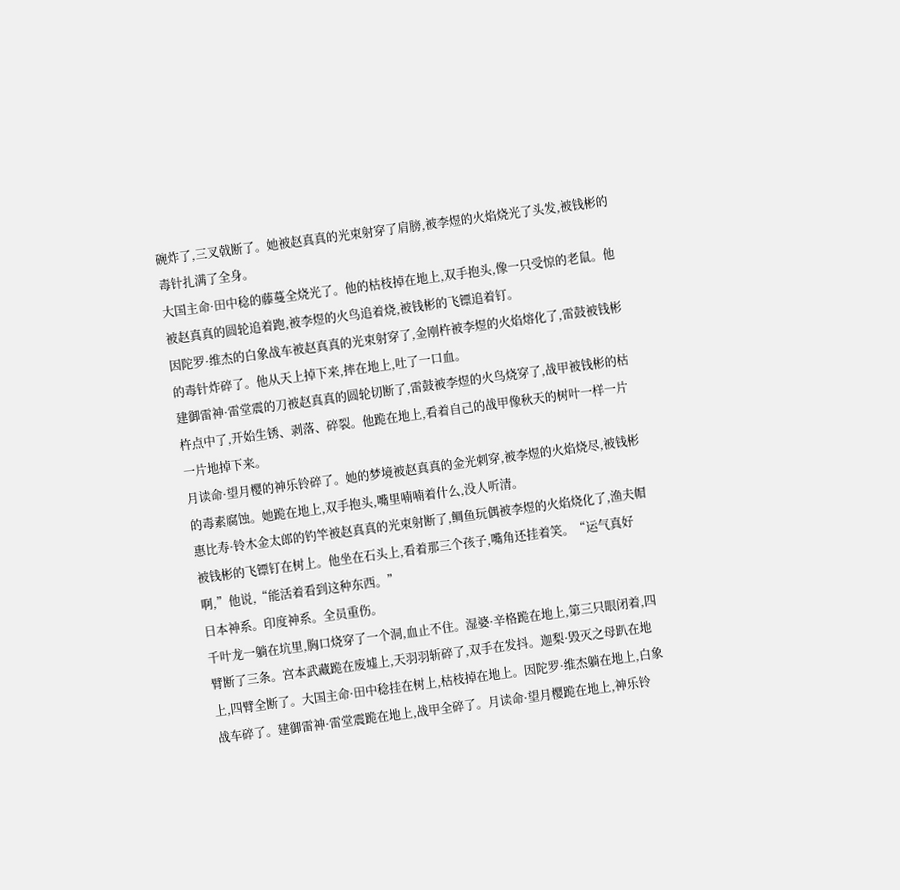碗炸了,三叉戟断了。她被赵真真的光束射穿了肩膀,被李煜的火焰烧光了头发,被钱彬的毒针扎满了全身。
大国主命·田中稔的藤蔓全烧光了。他的枯枝掉在地上,双手抱头,像一只受惊的老鼠。他被赵真真的圆轮追着跑,被李煜的火鸟追着烧,被钱彬的飞镖追着钉。
因陀罗·维杰的白象战车被赵真真的光束射穿了,金刚杵被李煜的火焰熔化了,雷鼓被钱彬的毒针炸碎了。他从天上掉下来,摔在地上,吐了一口血。
建御雷神·雷堂震的刀被赵真真的圆轮切断了,雷鼓被李煜的火鸟烧穿了,战甲被钱彬的枯杵点中了,开始生锈、剥落、碎裂。他跪在地上,看着自己的战甲像秋天的树叶一样一片一片地掉下来。
月读命·望月樱的神乐铃碎了。她的梦境被赵真真的金光刺穿,被李煜的火焰烧尽,被钱彬的毒素腐蚀。她跪在地上,双手抱头,嘴里喃喃着什么,没人听清。
惠比寿·铃木金太郎的钓竿被赵真真的光束射断了,鲷鱼玩偶被李煜的火焰烧化了,渔夫帽被钱彬的飞镖钉在树上。他坐在石头上,看着那三个孩子,嘴角还挂着笑。“运气真好啊,”他说,“能活着看到这种东西。”
日本神系。印度神系。全员重伤。
千叶龙一躺在坑里,胸口烧穿了一个洞,血止不住。湿婆·辛格跪在地上,第三只眼闭着,四臂断了三条。宫本武藏跪在废墟上,天羽羽斩碎了,双手在发抖。迦梨·毁灭之母趴在地上,四臂全断了。大国主命·田中稔挂在树上,枯枝掉在地上。因陀罗·维杰躺在地上,白象战车碎了。建御雷神·雷堂震跪在地上,战甲全碎了。月读命·望月樱跪在地上,神乐铃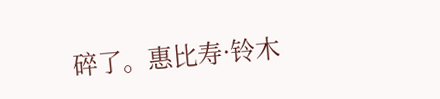碎了。惠比寿·铃木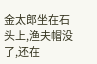金太郎坐在石头上,渔夫帽没了,还在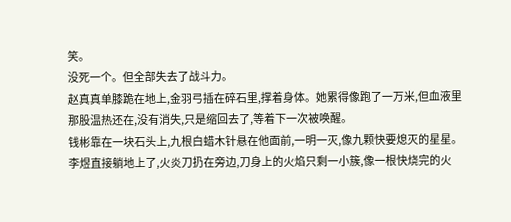笑。
没死一个。但全部失去了战斗力。
赵真真单膝跪在地上,金羽弓插在碎石里,撑着身体。她累得像跑了一万米,但血液里那股温热还在,没有消失,只是缩回去了,等着下一次被唤醒。
钱彬靠在一块石头上,九根白蜡木针悬在他面前,一明一灭,像九颗快要熄灭的星星。
李煜直接躺地上了,火炎刀扔在旁边,刀身上的火焰只剩一小簇,像一根快烧完的火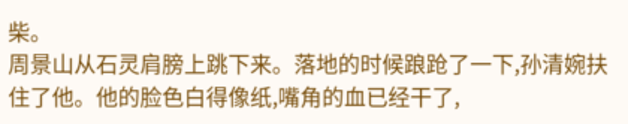柴。
周景山从石灵肩膀上跳下来。落地的时候踉跄了一下,孙清婉扶住了他。他的脸色白得像纸,嘴角的血已经干了,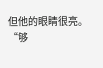但他的眼睛很亮。
“够